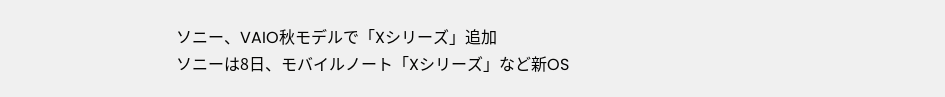ソニー、VAIO秋モデルで「Xシリーズ」追加
ソニーは8日、モバイルノート「Xシリーズ」など新OS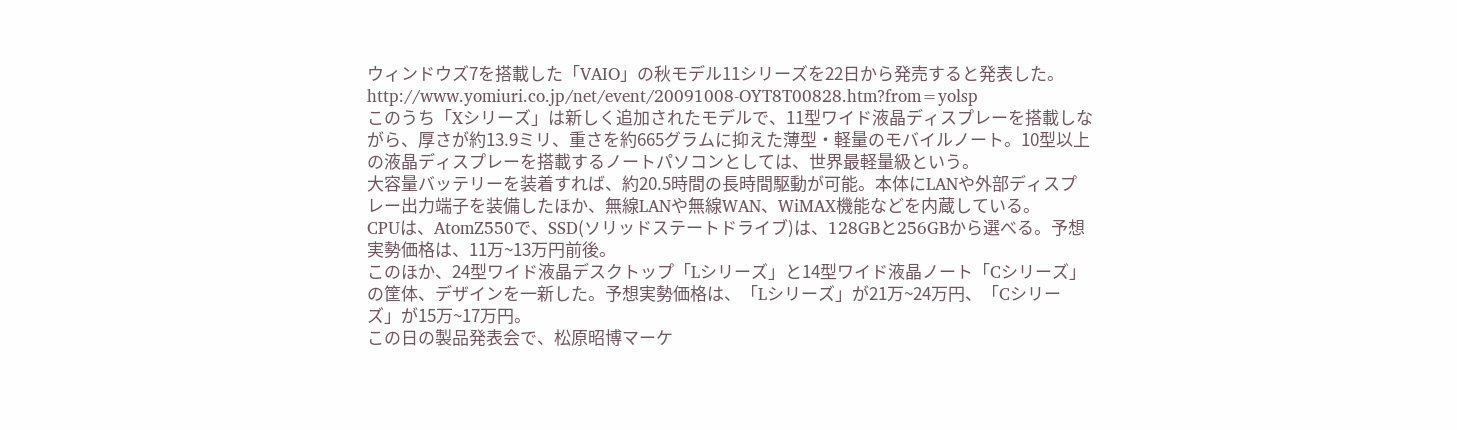ウィンドウズ7を搭載した「VAIO」の秋モデル11シリーズを22日から発売すると発表した。
http://www.yomiuri.co.jp/net/event/20091008-OYT8T00828.htm?from=yolsp
このうち「Xシリーズ」は新しく追加されたモデルで、11型ワイド液晶ディスプレーを搭載しながら、厚さが約13.9ミリ、重さを約665グラムに抑えた薄型・軽量のモバイルノート。10型以上の液晶ディスプレーを搭載するノートパソコンとしては、世界最軽量級という。
大容量バッテリーを装着すれば、約20.5時間の長時間駆動が可能。本体にLANや外部ディスプレー出力端子を装備したほか、無線LANや無線WAN、WiMAX機能などを内蔵している。
CPUは、AtomZ550で、SSD(ソリッドステートドライブ)は、128GBと256GBから選べる。予想実勢価格は、11万~13万円前後。
このほか、24型ワイド液晶デスクトップ「Lシリーズ」と14型ワイド液晶ノート「Cシリーズ」の筐体、デザインを一新した。予想実勢価格は、「Lシリーズ」が21万~24万円、「Cシリーズ」が15万~17万円。
この日の製品発表会で、松原昭博マーケ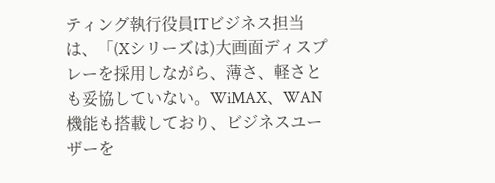ティング執行役員ITビジネス担当は、「(Xシリーズは)大画面ディスプレーを採用しながら、薄さ、軽さとも妥協していない。WiMAX、WAN機能も搭載しており、ビジネスユーザーを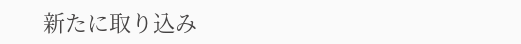新たに取り込み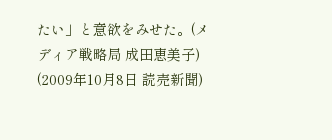たい」と意欲をみせた。(メディア戦略局 成田恵美子)
(2009年10月8日 読売新聞)